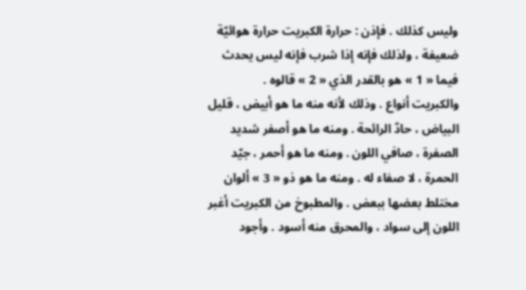وليس كذلك . فإذن : حرارة الكبريت حرارة هوائيّة ضعيفة ، ولذلك فإنه إذا شرب فإنه ليس يحدث فيما « 1 » هو بالقدر الذي « 2 » قالوه .
والكبريت أنواع . وذلك لأنه منه ما هو أبيض ، قليل البياض ، حادّ الرائحة . ومنه ما هو أصفر شديد الصفرة ، صافي اللون . ومنه ما هو أحمر ، جيّد الحمرة ، لا صفاء له . ومنه ما هو ذو « 3 » ألوان مختلط بعضها ببعض . والمطبوخ من الكبريت أغبر اللون إلى سواد ، والمحرق منه أسود . وأجود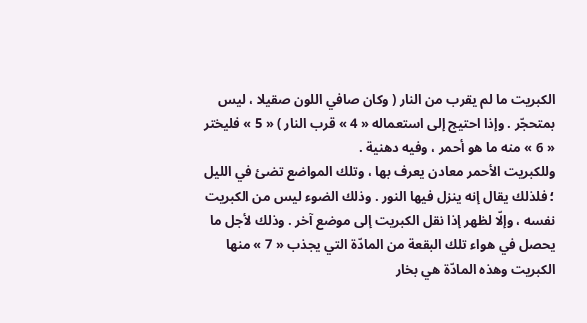الكبريت ما لم يقرب من النار ( وكان صافي اللون صقيلا ، ليس بمتحجّر . وإذا احتيج إلى استعماله « 4 » قرب النار ) « 5 » فليختر « 6 » منه ما هو أحمر ، وفيه دهنية .
وللكبريت الأحمر معادن يعرف بها ، وتلك المواضع تضئ في الليل ؛ فلذلك يقال إنه ينزل فيها النور . وذلك الضوء ليس من الكبريت نفسه ، وإلّا لظهر إذا نقل الكبريت إلى موضع آخر . وذلك لأجل ما يحصل في هواء تلك البقعة من المادّة التي يجذب « 7 » منها الكبريت وهذه المادّة هي بخار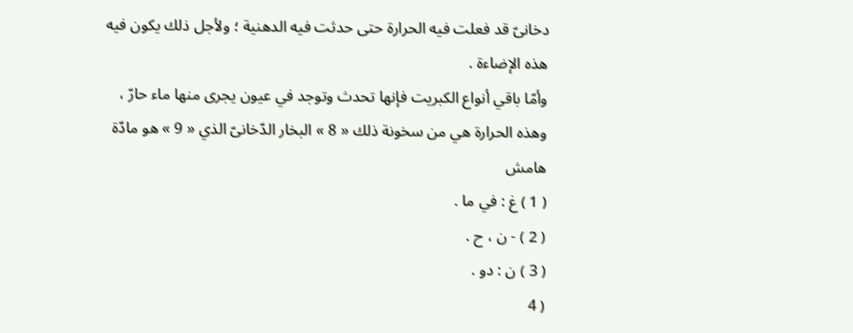دخانىّ قد فعلت فيه الحرارة حتى حدثت فيه الدهنية ؛ ولأجل ذلك يكون فيه هذه الإضاءة .
وأمّا باقي أنواع الكبريت فإنها تحدث وتوجد في عيون يجرى منها ماء حارّ ، وهذه الحرارة هي من سخونة ذلك « 8 » البخار الدّخانىّ الذي « 9 » هو مادّة
هامش
( 1 ) غ : في ما .
( 2 ) - ن ، ح .
( 3 ) ن : دو .
( 4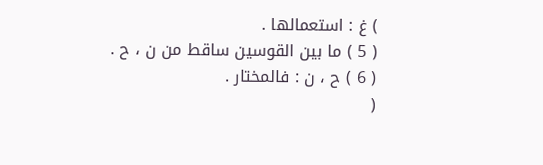) غ : استعمالها .
( 5 ) ما بين القوسين ساقط من ن ، ح .
( 6 ) ح ، ن : فالمختار .
(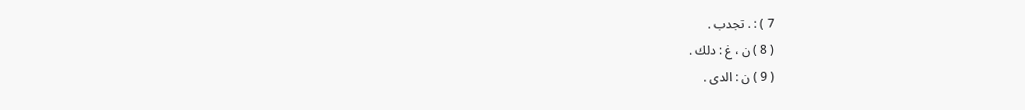7 ) : . تجدب .
( 8 ) ن ، غ : دلك .
( 9 ) ن : الدى .